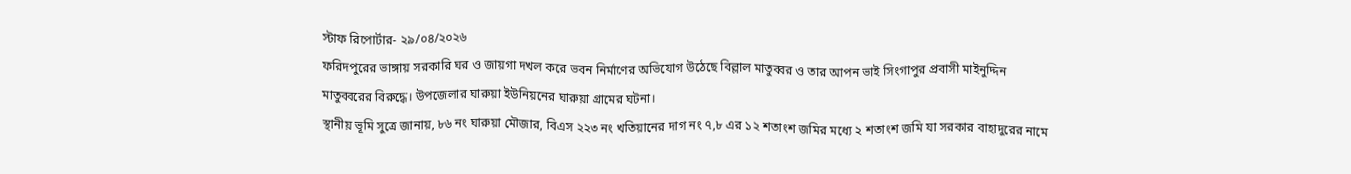স্টাফ রিপোর্টার- ২৯/০৪/২০২৬
ফরিদপুরের ভাঙ্গায় সরকারি ঘর ও জায়গা দখল করে ভবন নির্মাণের অভিযোগ উঠেছে বিল্লাল মাতুব্বর ও তার আপন ভাই সিংগাপুর প্রবাসী মাইনুদ্দিন মাতুব্বরের বিরুদ্ধে। উপজেলার ঘারুয়া ইউনিয়নের ঘারুয়া গ্রামের ঘটনা।
স্থানীয় ভূমি সুত্রে জানায়, ৮৬ নং ঘারুয়া মৌজার, বিএস ২২৩ নং খতিয়ানের দাগ নং ৭,৮ এর ১২ শতাংশ জমির মধ্যে ২ শতাংশ জমি যা সরকার বাহাদুরের নামে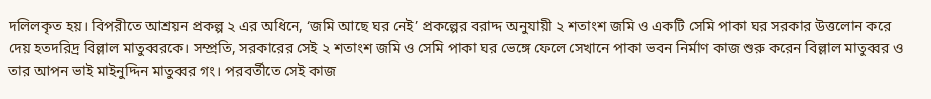দলিলকৃত হয়। বিপরীতে আশ্রয়ন প্রকল্প ২ এর অধিনে, ‘জমি আছে ঘর নেই’ প্রকল্পের বরাদ্দ অনুযায়ী ২ শতাংশ জমি ও একটি সেমি পাকা ঘর সরকার উত্তলোন করে দেয় হতদরিদ্র বিল্লাল মাতুব্বরকে। সম্প্রতি, সরকারের সেই ২ শতাংশ জমি ও সেমি পাকা ঘর ভেঙ্গে ফেলে সেখানে পাকা ভবন নির্মাণ কাজ শুরু করেন বিল্লাল মাতুব্বর ও তার আপন ভাই মাইনুদ্দিন মাতুব্বর গং। পরবর্তীতে সেই কাজ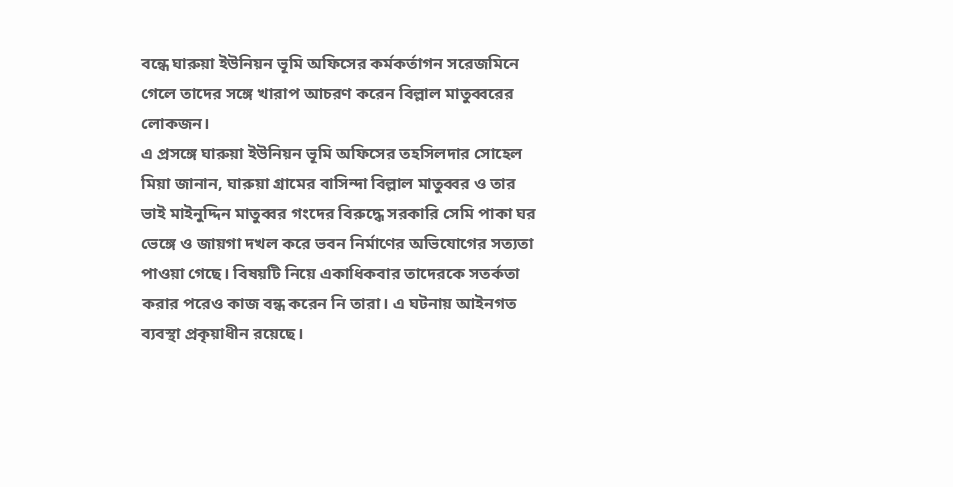বন্ধে ঘারুয়া ইউনিয়ন ভূমি অফিসের কর্মকর্তাগন সরেজমিনে গেলে তাদের সঙ্গে খারাপ আচরণ করেন বিল্লাল মাতুব্বরের লোকজন।
এ প্রসঙ্গে ঘারুয়া ইউনিয়ন ভূমি অফিসের তহসিলদার সোহেল মিয়া জানান, ঘারুয়া গ্রামের বাসিন্দা বিল্লাল মাতুব্বর ও তার ভাই মাইনুদ্দিন মাতুব্বর গংদের বিরুদ্ধে সরকারি সেমি পাকা ঘর ভেঙ্গে ও জায়গা দখল করে ভবন নির্মাণের অভিযোগের সত্যতা পাওয়া গেছে। বিষয়টি নিয়ে একাধিকবার তাদেরকে সতর্কতা করার পরেও কাজ বন্ধ করেন নি তারা। এ ঘটনায় আইনগত ব্যবস্থা প্রকৃয়াধীন রয়েছে।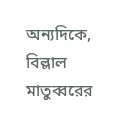অন্যদিকে, বিল্লাল মাতুব্বরের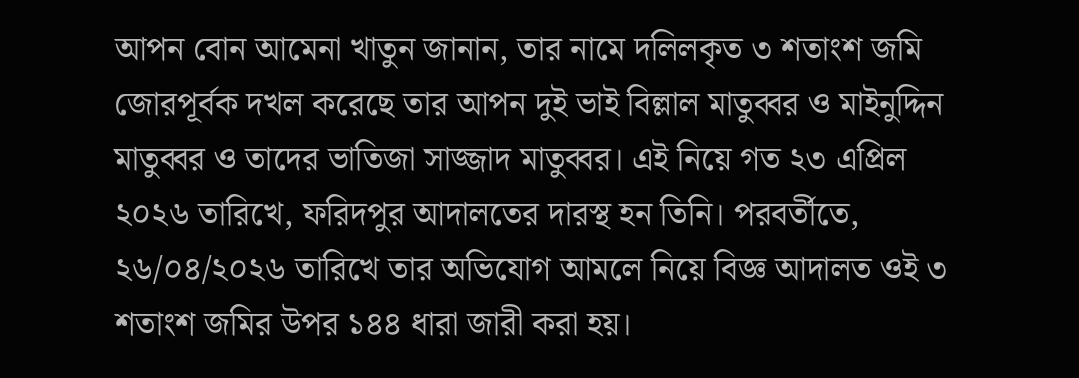আপন বোন আমেনা খাতুন জানান, তার নামে দলিলকৃত ৩ শতাংশ জমি জোরপূর্বক দখল করেছে তার আপন দুই ভাই বিল্লাল মাতুব্বর ও মাইনুদ্দিন মাতুব্বর ও তাদের ভাতিজা সাজ্জাদ মাতুব্বর। এই নিয়ে গত ২৩ এপ্রিল ২০২৬ তারিখে, ফরিদপুর আদালতের দারস্থ হন তিনি। পরবর্তীতে, ২৬/০৪/২০২৬ তারিখে তার অভিযোগ আমলে নিয়ে বিজ্ঞ আদালত ওই ৩ শতাংশ জমির উপর ১৪৪ ধারা জারী করা হয়।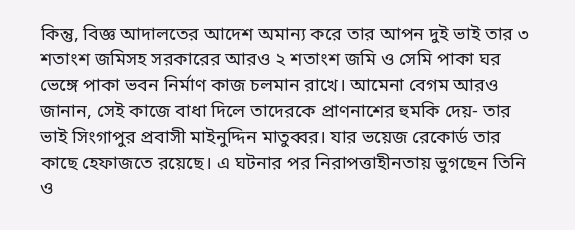কিন্তু, বিজ্ঞ আদালতের আদেশ অমান্য করে তার আপন দুই ভাই তার ৩ শতাংশ জমিসহ সরকারের আরও ২ শতাংশ জমি ও সেমি পাকা ঘর ভেঙ্গে পাকা ভবন নির্মাণ কাজ চলমান রাখে। আমেনা বেগম আরও জানান, সেই কাজে বাধা দিলে তাদেরকে প্রাণনাশের হুমকি দেয়- তার ভাই সিংগাপুর প্রবাসী মাইনুদ্দিন মাতুব্বর। যার ভয়েজ রেকোর্ড তার কাছে হেফাজতে রয়েছে। এ ঘটনার পর নিরাপত্তাহীনতায় ভুগছেন তিনি ও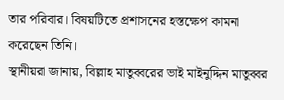তার পরিবার। বিষয়টিতে প্রশাসনের হস্তক্ষেপ কামনা করেছেন তিনি।
স্থানীয়রা জানায়, বিল্লাহ মাতুব্বরের ভাই মাইনুদ্দিন মাতুব্বর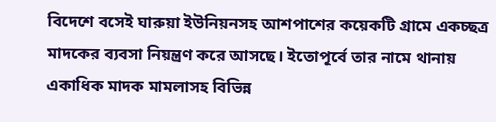বিদেশে বসেই ঘারুয়া ইউনিয়নসহ আশপাশের কয়েকটি গ্রামে একচ্ছত্র মাদকের ব্যবসা নিয়ন্ত্রণ করে আসছে। ইতোপূর্বে তার নামে থানায় একাধিক মাদক মামলাসহ বিভিন্ন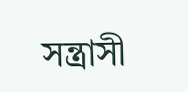সন্ত্রাসী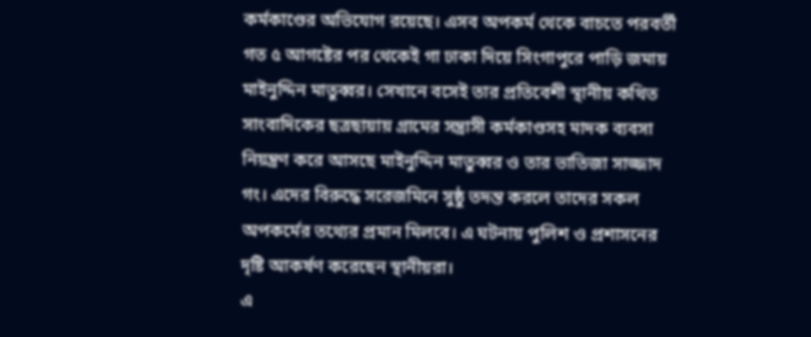কর্মকাণ্ডের অভিযোগ রয়েছে। এসব অপকর্ম থেকে বাচতে পরবর্তী গত ৫ আগষ্টের পর থেকেই গা ঢাকা দিয়ে সিংগাপুরে পাড়ি জমায় মাইনুদ্দিন মাতুব্বর। সেখানে বসেই তার প্রতিবেশী স্থানীয় কথিত সাংবাদিকের ছত্রছায়ায় গ্রামের সন্ত্রাসী কর্মকাণ্ডসহ মাদক ব্যবসা নিয়ন্ত্রণ করে আসছে মাইনুদ্দিন মাতুব্বর ও তার ভাতিজা সাজ্জাদ গং। এদের বিরুদ্ধে সরেজমিনে সুষ্ঠু তদন্ত করলে তাদের সকল অপকর্মের তথ্যের প্রমান মিলবে। এ ঘটনায় পুলিশ ও প্রশাসনের দৃষ্টি আকর্ষণ করেছেন স্থানীয়রা।
এ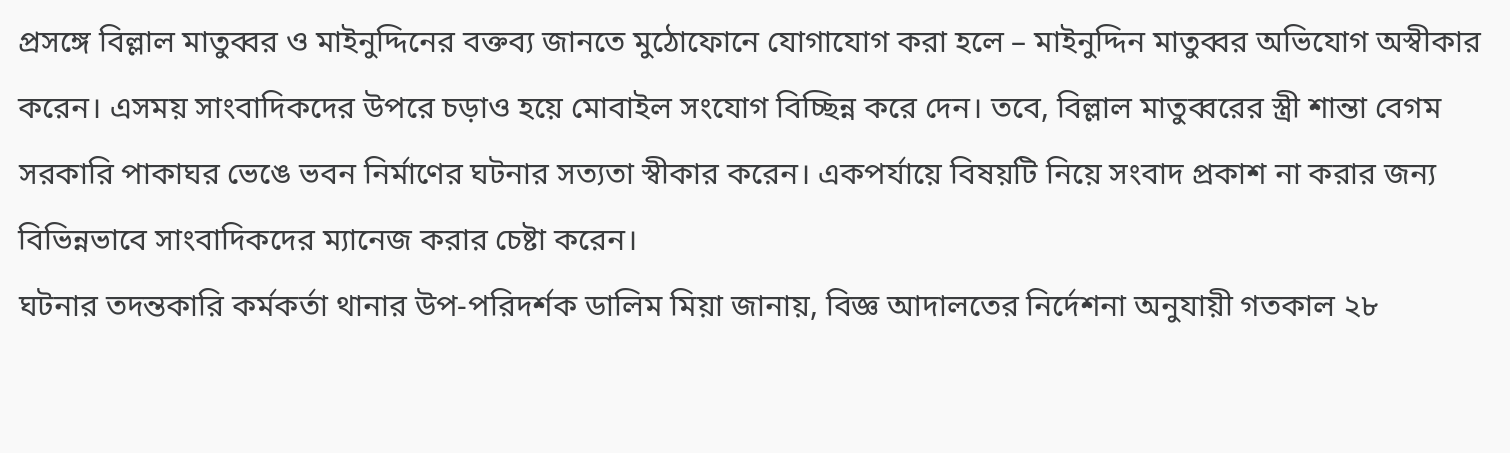প্রসঙ্গে বিল্লাল মাতুব্বর ও মাইনুদ্দিনের বক্তব্য জানতে মুঠোফোনে যোগাযোগ করা হলে – মাইনুদ্দিন মাতুব্বর অভিযোগ অস্বীকার করেন। এসময় সাংবাদিকদের উপরে চড়াও হয়ে মোবাইল সংযোগ বিচ্ছিন্ন করে দেন। তবে, বিল্লাল মাতুব্বরের স্ত্রী শান্তা বেগম সরকারি পাকাঘর ভেঙে ভবন নির্মাণের ঘটনার সত্যতা স্বীকার করেন। একপর্যায়ে বিষয়টি নিয়ে সংবাদ প্রকাশ না করার জন্য বিভিন্নভাবে সাংবাদিকদের ম্যানেজ করার চেষ্টা করেন।
ঘটনার তদন্তকারি কর্মকর্তা থানার উপ-পরিদর্শক ডালিম মিয়া জানায়, বিজ্ঞ আদালতের নির্দেশনা অনুযায়ী গতকাল ২৮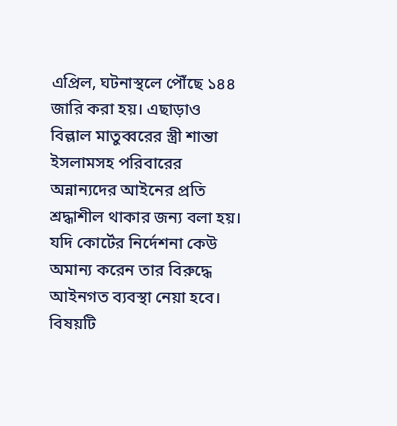এপ্রিল, ঘটনাস্থলে পৌঁছে ১৪৪ জারি করা হয়। এছাড়াও বিল্লাল মাতুব্বরের স্ত্রী শান্তা ইসলামসহ পরিবারের অন্নান্যদের আইনের প্রতি শ্রদ্ধাশীল থাকার জন্য বলা হয়। যদি কোর্টের নির্দেশনা কেউ অমান্য করেন তার বিরুদ্ধে আইনগত ব্যবস্থা নেয়া হবে।
বিষয়টি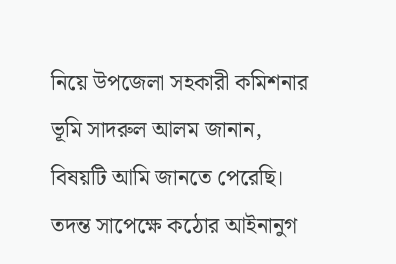নিয়ে উপজেলা সহকারী কমিশনার ভূমি সাদরুল আলম জানান, বিষয়টি আমি জানতে পেরেছি। তদন্ত সাপেক্ষে কঠোর আইনানুগ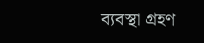ব্যবস্থা গ্রহণ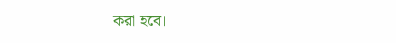করা হবে।